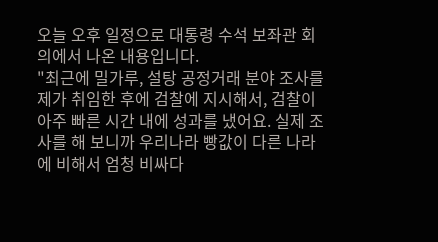오늘 오후 일정으로 대통령 수석 보좌관 회의에서 나온 내용입니다.
"최근에 밀가루, 설탕 공정거래 분야 조사를 제가 취임한 후에 검찰에 지시해서, 검찰이 아주 빠른 시간 내에 성과를 냈어요. 실제 조사를 해 보니까 우리나라 빵값이 다른 나라에 비해서 엄청 비싸다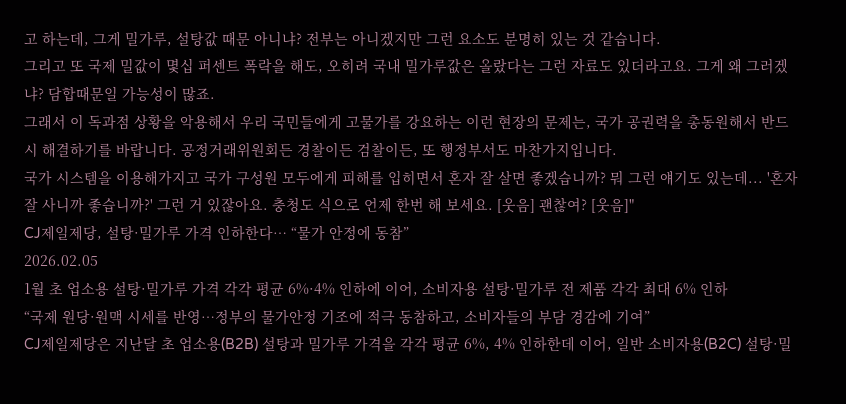고 하는데, 그게 밀가루, 설탕값 때문 아니냐? 전부는 아니겠지만 그런 요소도 분명히 있는 것 같습니다.
그리고 또 국제 밀값이 몇십 퍼센트 폭락을 해도, 오히려 국내 밀가루값은 올랐다는 그런 자료도 있더라고요. 그게 왜 그러겠냐? 담합때문일 가능성이 많죠.
그래서 이 독과점 상황을 악용해서 우리 국민들에게 고물가를 강요하는 이런 현장의 문제는, 국가 공권력을 총동원해서 반드시 해결하기를 바랍니다. 공정거래위원회든 경찰이든 검찰이든, 또 행정부서도 마찬가지입니다.
국가 시스템을 이용해가지고 국가 구성원 모두에게 피해를 입히면서 혼자 잘 살면 좋겠습니까? 뭐 그런 얘기도 있는데... '혼자 잘 사니까 좋습니까?' 그런 거 있잖아요. 충청도 식으로 언제 한번 해 보세요. [웃음] 괜찮여? [웃음]"
CJ제일제당, 설탕·밀가루 가격 인하한다… “물가 안정에 동참”
2026.02.05
1월 초 업소용 설탕·밀가루 가격 각각 평균 6%·4% 인하에 이어, 소비자용 설탕·밀가루 전 제품 각각 최대 6% 인하
“국제 원당·원맥 시세를 반영…정부의 물가안정 기조에 적극 동참하고, 소비자들의 부담 경감에 기여”
CJ제일제당은 지난달 초 업소용(B2B) 설탕과 밀가루 가격을 각각 평균 6%, 4% 인하한데 이어, 일반 소비자용(B2C) 설탕·밀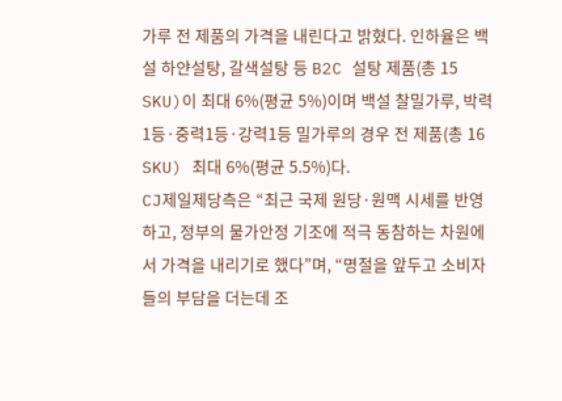가루 전 제품의 가격을 내린다고 밝혔다. 인하율은 백설 하얀설탕, 갈색설탕 등 B2C 설탕 제품(총 15 SKU)이 최대 6%(평균 5%)이며 백설 찰밀가루, 박력1등·중력1등·강력1등 밀가루의 경우 전 제품(총 16 SKU) 최대 6%(평균 5.5%)다.
CJ제일제당측은 “최근 국제 원당·원맥 시세를 반영하고, 정부의 물가안정 기조에 적극 동참하는 차원에서 가격을 내리기로 했다”며, “명절을 앞두고 소비자들의 부담을 더는데 조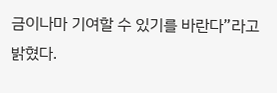금이나마 기여할 수 있기를 바란다”라고 밝혔다.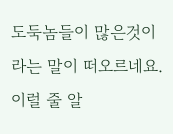도둑놈들이 많은것이라는 말이 떠오르네요.
이럴 줄 알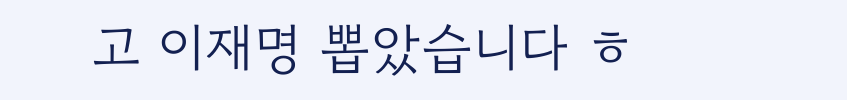고 이재명 뽑았습니다 ㅎ